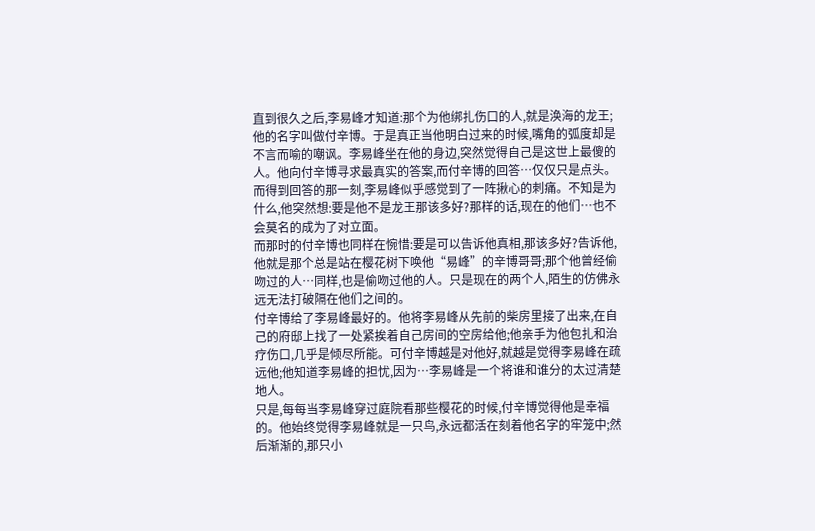直到很久之后,李易峰才知道:那个为他绑扎伤口的人,就是涣海的龙王;他的名字叫做付辛博。于是真正当他明白过来的时候,嘴角的弧度却是不言而喻的嘲讽。李易峰坐在他的身边,突然觉得自己是这世上最傻的人。他向付辛博寻求最真实的答案,而付辛博的回答…仅仅只是点头。而得到回答的那一刻,李易峰似乎感觉到了一阵揪心的刺痛。不知是为什么,他突然想:要是他不是龙王那该多好?那样的话,现在的他们…也不会莫名的成为了对立面。
而那时的付辛博也同样在惋惜:要是可以告诉他真相,那该多好?告诉他,他就是那个总是站在樱花树下唤他“易峰”的辛博哥哥;那个他曾经偷吻过的人…同样,也是偷吻过他的人。只是现在的两个人,陌生的仿佛永远无法打破隔在他们之间的。
付辛博给了李易峰最好的。他将李易峰从先前的柴房里接了出来,在自己的府邸上找了一处紧挨着自己房间的空房给他;他亲手为他包扎和治疗伤口,几乎是倾尽所能。可付辛博越是对他好,就越是觉得李易峰在疏远他;他知道李易峰的担忧,因为…李易峰是一个将谁和谁分的太过清楚地人。
只是,每每当李易峰穿过庭院看那些樱花的时候,付辛博觉得他是幸福的。他始终觉得李易峰就是一只鸟,永远都活在刻着他名字的牢笼中;然后渐渐的,那只小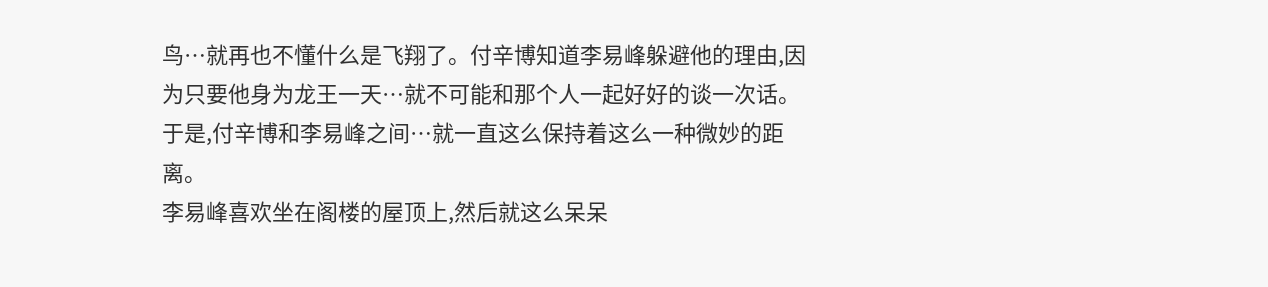鸟…就再也不懂什么是飞翔了。付辛博知道李易峰躲避他的理由,因为只要他身为龙王一天…就不可能和那个人一起好好的谈一次话。
于是,付辛博和李易峰之间…就一直这么保持着这么一种微妙的距离。
李易峰喜欢坐在阁楼的屋顶上,然后就这么呆呆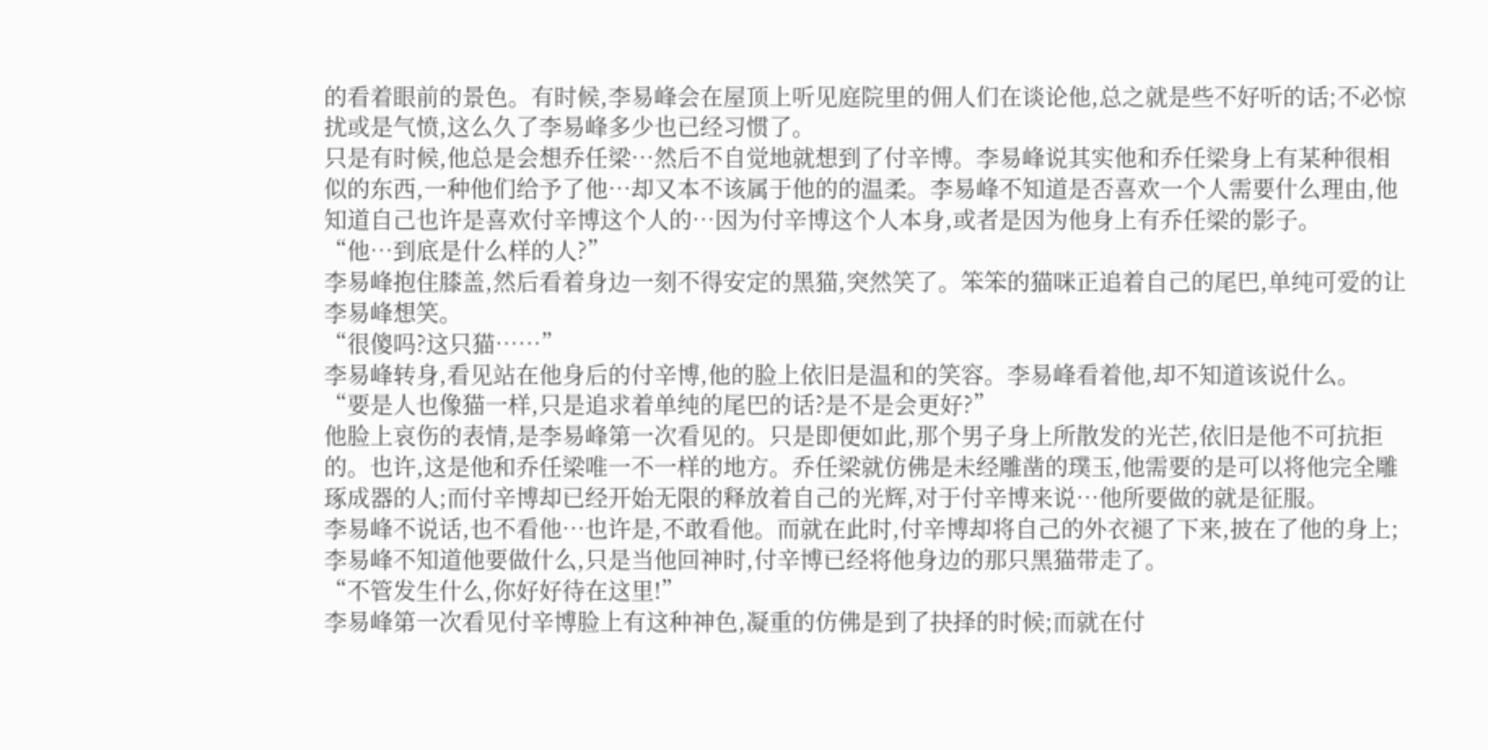的看着眼前的景色。有时候,李易峰会在屋顶上听见庭院里的佣人们在谈论他,总之就是些不好听的话;不必惊扰或是气愤,这么久了李易峰多少也已经习惯了。
只是有时候,他总是会想乔任梁…然后不自觉地就想到了付辛博。李易峰说其实他和乔任梁身上有某种很相似的东西,一种他们给予了他…却又本不该属于他的的温柔。李易峰不知道是否喜欢一个人需要什么理由,他知道自己也许是喜欢付辛博这个人的…因为付辛博这个人本身,或者是因为他身上有乔任梁的影子。
“他…到底是什么样的人?”
李易峰抱住膝盖,然后看着身边一刻不得安定的黑猫,突然笑了。笨笨的猫咪正追着自己的尾巴,单纯可爱的让李易峰想笑。
“很傻吗?这只猫……”
李易峰转身,看见站在他身后的付辛博,他的脸上依旧是温和的笑容。李易峰看着他,却不知道该说什么。
“要是人也像猫一样,只是追求着单纯的尾巴的话?是不是会更好?”
他脸上哀伤的表情,是李易峰第一次看见的。只是即便如此,那个男子身上所散发的光芒,依旧是他不可抗拒的。也许,这是他和乔任梁唯一不一样的地方。乔任梁就仿佛是未经雕凿的璞玉,他需要的是可以将他完全雕琢成器的人;而付辛博却已经开始无限的释放着自己的光辉,对于付辛博来说…他所要做的就是征服。
李易峰不说话,也不看他…也许是,不敢看他。而就在此时,付辛博却将自己的外衣褪了下来,披在了他的身上;李易峰不知道他要做什么,只是当他回神时,付辛博已经将他身边的那只黑猫带走了。
“不管发生什么,你好好待在这里!”
李易峰第一次看见付辛博脸上有这种神色,凝重的仿佛是到了抉择的时候;而就在付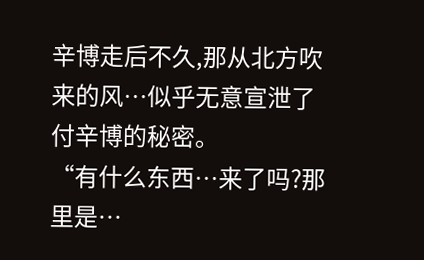辛博走后不久,那从北方吹来的风…似乎无意宣泄了付辛博的秘密。
“有什么东西…来了吗?那里是…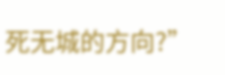死无城的方向?”